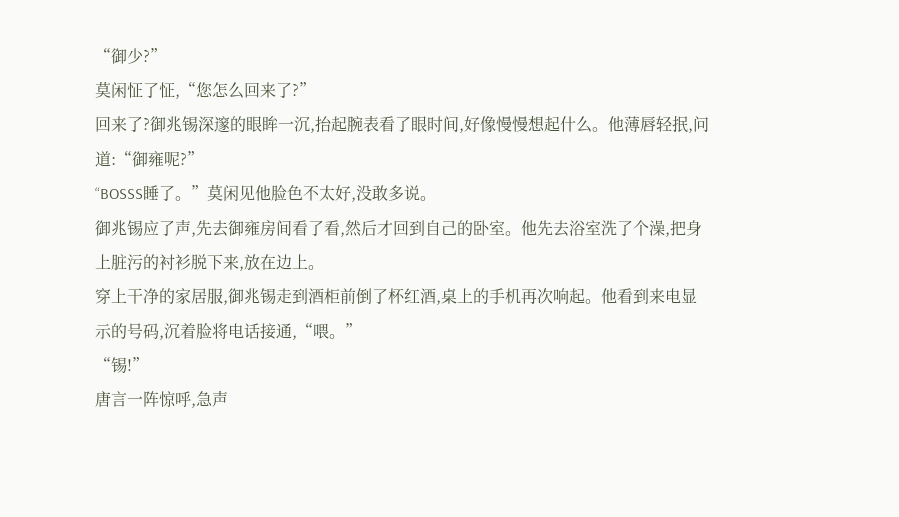“御少?”
莫闲怔了怔,“您怎么回来了?”
回来了?御兆锡深邃的眼眸一沉,抬起腕表看了眼时间,好像慢慢想起什么。他薄唇轻抿,问道:“御雍呢?”
“BOSSS睡了。”莫闲见他脸色不太好,没敢多说。
御兆锡应了声,先去御雍房间看了看,然后才回到自己的卧室。他先去浴室洗了个澡,把身上脏污的衬衫脱下来,放在边上。
穿上干净的家居服,御兆锡走到酒柜前倒了杯红酒,桌上的手机再次响起。他看到来电显示的号码,沉着脸将电话接通,“喂。”
“锡!”
唐言一阵惊呼,急声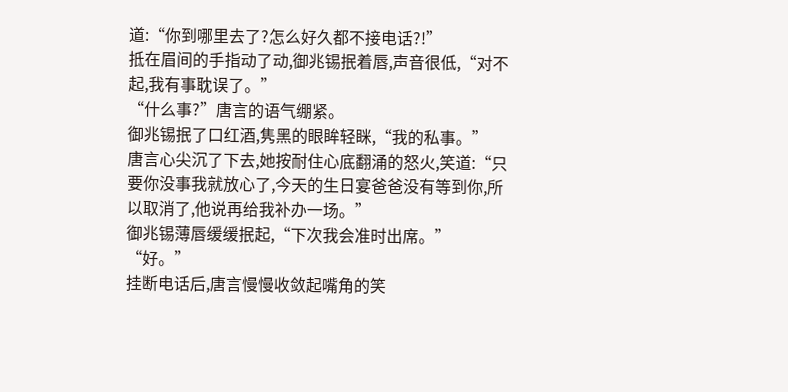道:“你到哪里去了?怎么好久都不接电话?!”
抵在眉间的手指动了动,御兆锡抿着唇,声音很低,“对不起,我有事耽误了。”
“什么事?”唐言的语气绷紧。
御兆锡抿了口红酒,隽黑的眼眸轻眯,“我的私事。”
唐言心尖沉了下去,她按耐住心底翻涌的怒火,笑道:“只要你没事我就放心了,今天的生日宴爸爸没有等到你,所以取消了,他说再给我补办一场。”
御兆锡薄唇缓缓抿起,“下次我会准时出席。”
“好。”
挂断电话后,唐言慢慢收敛起嘴角的笑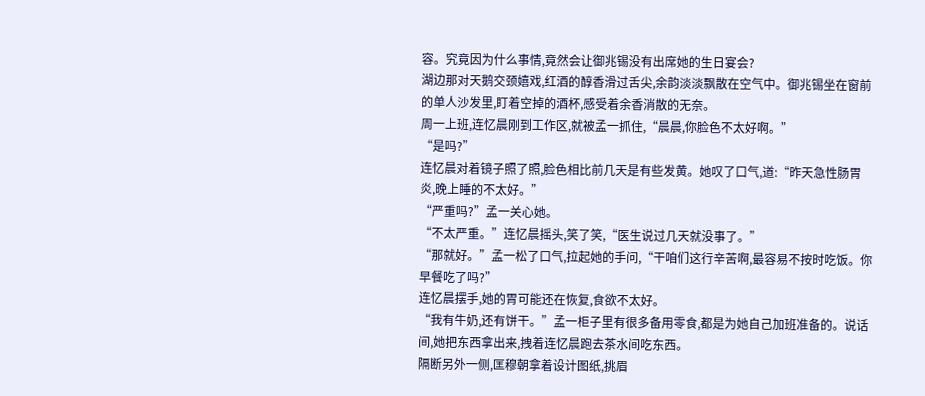容。究竟因为什么事情,竟然会让御兆锡没有出席她的生日宴会?
湖边那对天鹅交颈嬉戏,红酒的醇香滑过舌尖,余韵淡淡飘散在空气中。御兆锡坐在窗前的单人沙发里,盯着空掉的酒杯,感受着余香消散的无奈。
周一上班,连忆晨刚到工作区,就被孟一抓住,“晨晨,你脸色不太好啊。”
“是吗?”
连忆晨对着镜子照了照,脸色相比前几天是有些发黄。她叹了口气,道:“昨天急性肠胃炎,晚上睡的不太好。”
“严重吗?”孟一关心她。
“不太严重。”连忆晨摇头,笑了笑,“医生说过几天就没事了。”
“那就好。”孟一松了口气,拉起她的手问,“干咱们这行辛苦啊,最容易不按时吃饭。你早餐吃了吗?”
连忆晨摆手,她的胃可能还在恢复,食欲不太好。
“我有牛奶,还有饼干。”孟一柜子里有很多备用零食,都是为她自己加班准备的。说话间,她把东西拿出来,拽着连忆晨跑去茶水间吃东西。
隔断另外一侧,匡穆朝拿着设计图纸,挑眉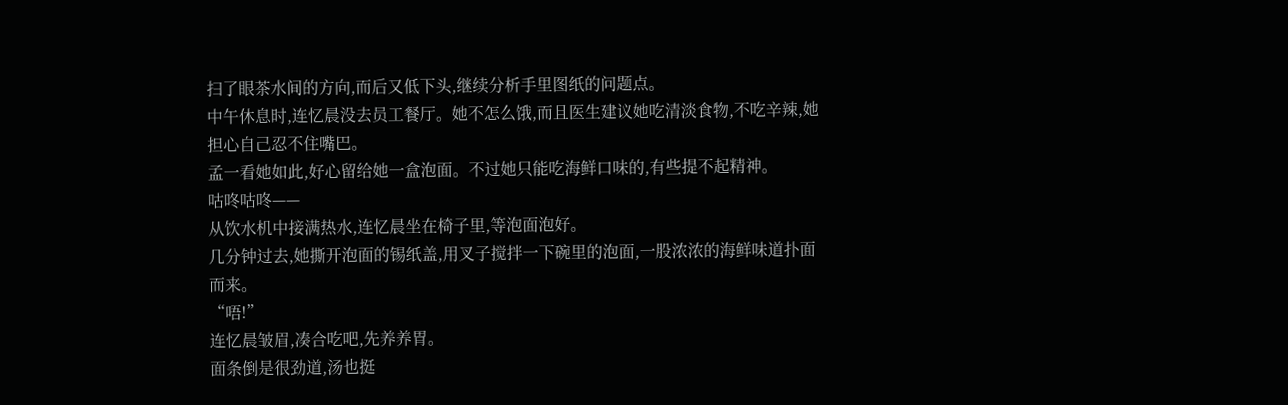扫了眼茶水间的方向,而后又低下头,继续分析手里图纸的问题点。
中午休息时,连忆晨没去员工餐厅。她不怎么饿,而且医生建议她吃清淡食物,不吃辛辣,她担心自己忍不住嘴巴。
孟一看她如此,好心留给她一盒泡面。不过她只能吃海鲜口味的,有些提不起精神。
咕咚咕咚——
从饮水机中接满热水,连忆晨坐在椅子里,等泡面泡好。
几分钟过去,她撕开泡面的锡纸盖,用叉子搅拌一下碗里的泡面,一股浓浓的海鲜味道扑面而来。
“唔!”
连忆晨皱眉,凑合吃吧,先养养胃。
面条倒是很劲道,汤也挺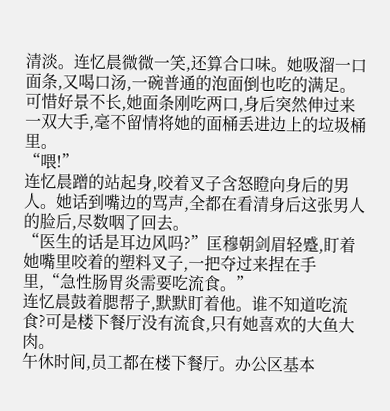清淡。连忆晨微微一笑,还算合口味。她吸溜一口面条,又喝口汤,一碗普通的泡面倒也吃的满足。
可惜好景不长,她面条刚吃两口,身后突然伸过来一双大手,毫不留情将她的面桶丢进边上的垃圾桶里。
“喂!”
连忆晨蹭的站起身,咬着叉子含怒瞪向身后的男人。她话到嘴边的骂声,全都在看清身后这张男人的脸后,尽数咽了回去。
“医生的话是耳边风吗?”匡穆朝剑眉轻蹙,盯着她嘴里咬着的塑料叉子,一把夺过来捏在手里,“急性肠胃炎需要吃流食。”
连忆晨鼓着腮帮子,默默盯着他。谁不知道吃流食?可是楼下餐厅没有流食,只有她喜欢的大鱼大肉。
午休时间,员工都在楼下餐厅。办公区基本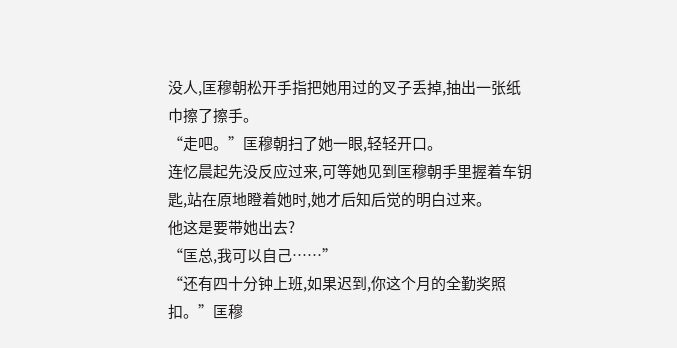没人,匡穆朝松开手指把她用过的叉子丢掉,抽出一张纸巾擦了擦手。
“走吧。”匡穆朝扫了她一眼,轻轻开口。
连忆晨起先没反应过来,可等她见到匡穆朝手里握着车钥匙,站在原地瞪着她时,她才后知后觉的明白过来。
他这是要带她出去?
“匡总,我可以自己……”
“还有四十分钟上班,如果迟到,你这个月的全勤奖照扣。”匡穆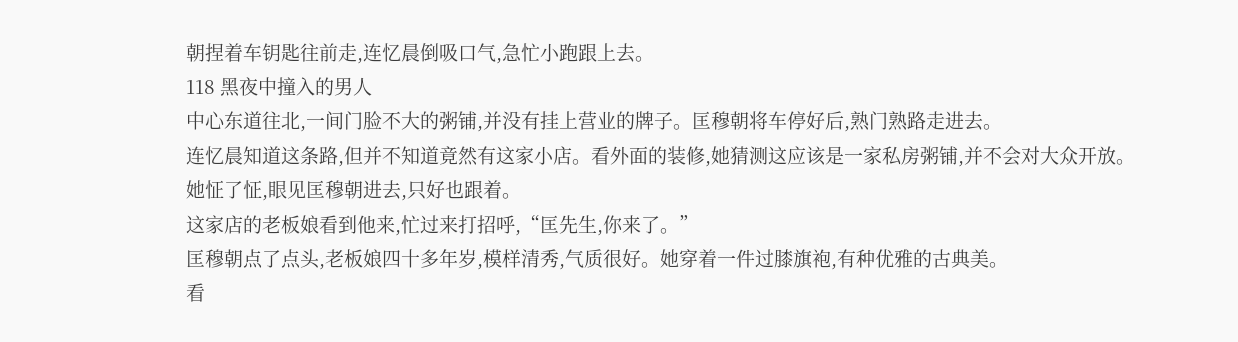朝捏着车钥匙往前走,连忆晨倒吸口气,急忙小跑跟上去。
118 黑夜中撞入的男人
中心东道往北,一间门脸不大的粥铺,并没有挂上营业的牌子。匡穆朝将车停好后,熟门熟路走进去。
连忆晨知道这条路,但并不知道竟然有这家小店。看外面的装修,她猜测这应该是一家私房粥铺,并不会对大众开放。
她怔了怔,眼见匡穆朝进去,只好也跟着。
这家店的老板娘看到他来,忙过来打招呼,“匡先生,你来了。”
匡穆朝点了点头,老板娘四十多年岁,模样清秀,气质很好。她穿着一件过膝旗袍,有种优雅的古典美。
看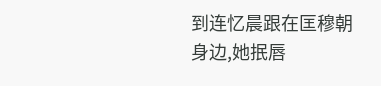到连忆晨跟在匡穆朝身边,她抿唇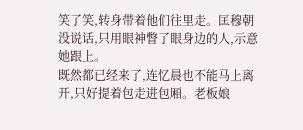笑了笑,转身带着他们往里走。匡穆朝没说话,只用眼神瞥了眼身边的人,示意她跟上。
既然都已经来了,连忆晨也不能马上离开,只好提着包走进包厢。老板娘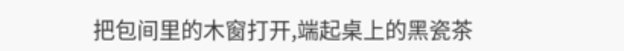把包间里的木窗打开,端起桌上的黑瓷茶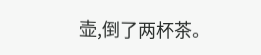壶,倒了两杯茶。